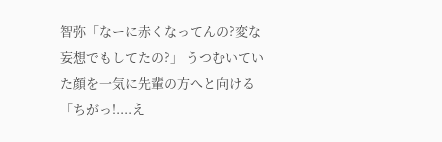智弥「なーに赤くなってんの?変な妄想でもしてたの?」 うつむいていた顔を一気に先輩の方へと向ける 「ちがっ!....え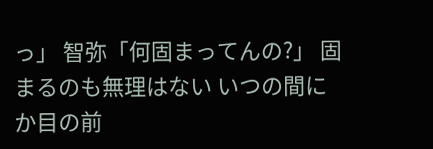っ」 智弥「何固まってんの?」 固まるのも無理はない いつの間にか目の前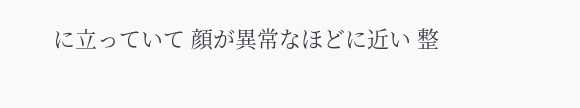に立っていて 顔が異常なほどに近い 整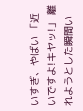いすぎ、やばい 「近いですよ!キヤッ!」 離れようとした瞬間い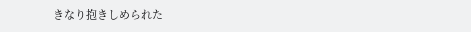きなり抱きしめられた